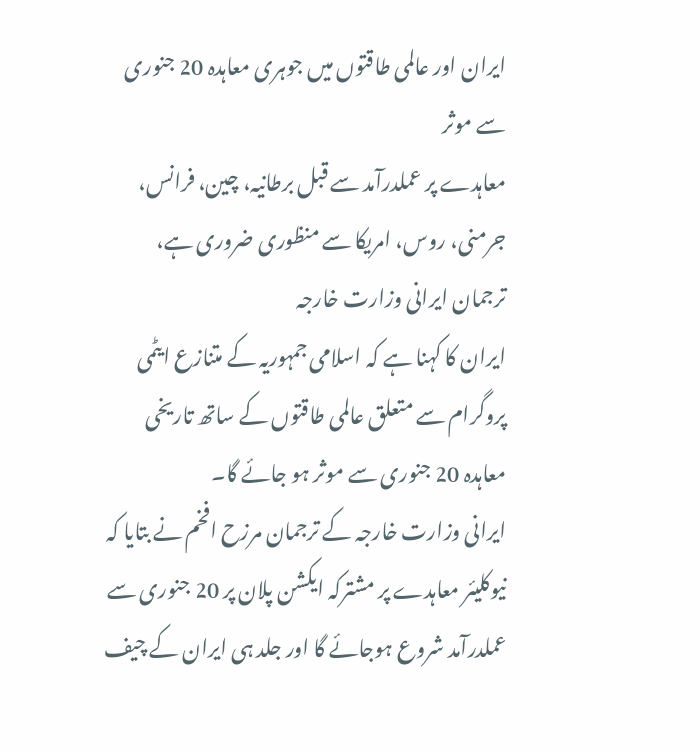ایران اور عالمی طاقتوں میں جوہری معاہدہ 20 جنوری سے موثر
معاہدے پر عملدرآمد سے قبل برطانیہ، چین، فرانس، جرمنی، روس، امریکا سے منظوری ضروری ہے، ترجمان ایرانی وزارت خارجہ
ایران کا کہنا ہے کہ اسلامی جمہوریہ کے متنازع ایٹمی پروگرام سے متعلق عالمی طاقتوں کے ساتھ تاریخی معاہدہ 20 جنوری سے موثر ہو جائے گا۔
ایرانی وزارت خارجہ کے ترجمان مرزح افخم نے بتایا کہ نیوکلیئر معاہدے پر مشترکہ ایکشن پلان پر 20 جنوری سے عملدرآمد شروع ہوجائے گا اور جلد ہی ایران کے چیف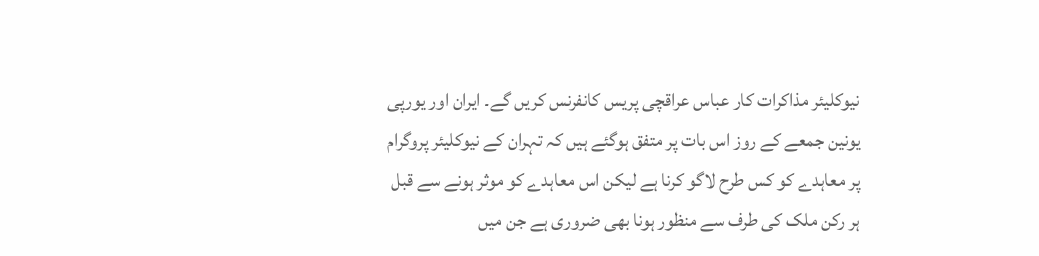نیوکلیئر مذاکرات کار عباس عراقچی پریس کانفرنس کریں گے۔ ایران اور یورپی یونین جمعے کے روز اس بات پر متفق ہوگئے ہیں کہ تہران کے نیوکلیئر پروگرام پر معاہدے کو کس طرح لاگو کرنا ہے لیکن اس معاہدے کو موثر ہونے سے قبل ہر رکن ملک کی طرف سے منظور ہونا بھی ضروری ہے جن میں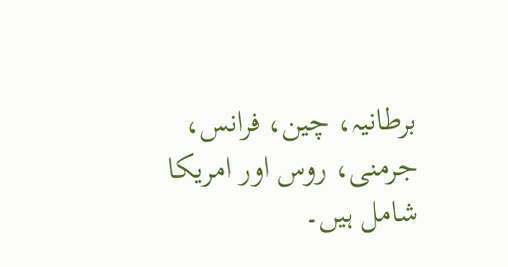برطانیہ، چین، فرانس، جرمنی، روس اور امریکا شامل ہیں۔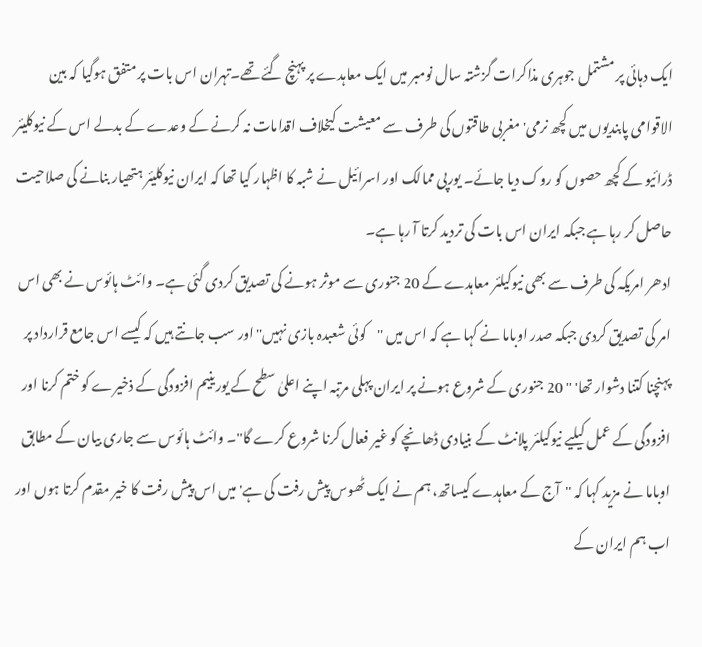ایک دہائی پر مشتمل جوہری مذاکرات گزشتہ سال نومبر میں ایک معاہدے پر پہنچ گئے تھے۔تہران اس بات پر متفق ہوگیا کہ بین الاقوامی پابندیوں میں کچھ نرمی' مغربی طاقتوں کی طرف سے معیشت کیخلاف اقدامات نہ کرنے کے وعدے کے بدلے اس کے نیوکلیئر ڈرائیو کے کچھ حصوں کو روک دیا جائے۔ یورپی ممالک اور اسرائیل نے شبہ کا اظہار کیا تھا کہ ایران نیوکلیئر ہتھیار بنانے کی صلاحیت حاصل کر رہا ہے جبکہ ایران اس بات کی تردید کرتا آ رہا ہے۔
ادھر امریکہ کی طرف سے بھی نیوکیلئر معاہدے کے 20 جنوری سے موثر ہونے کی تصدیق کردی گئی ہے۔ وائٹ ہائوس نے بھی اس امر کی تصدیق کردی جبکہ صدر اوباما نے کہا ہے کہ اس میں ''کوئی شعبدہ بازی نہیں'' اور سب جانتے ہیں کہ کیسے اس جامع قرارداد پر پہنچنا کتنا دشوار تھا' '' 20 جنوری کے شروع ہونے پر ایران پہلی مرتبہ اپنے اعلیٰ سطح کے یورینیم افزودگی کے ذخیرے کو ختم کرنا اور افزودگی کے عمل کیلیے نیوکیلئر پلانٹ کے بنیادی ڈھانچے کو غیر فعال کرنا شروع کرے گا''۔ وائٹ ہائوس سے جاری بیان کے مطابق اوباما نے مزید کہا کہ ''آج کے معاہدے کیساتھ، ہم نے ایک ٹھوس پیش رفت کی ہے' میں اس پیش رفت کا خیر مقدم کرتا ہوں اور اب ہم ایران کے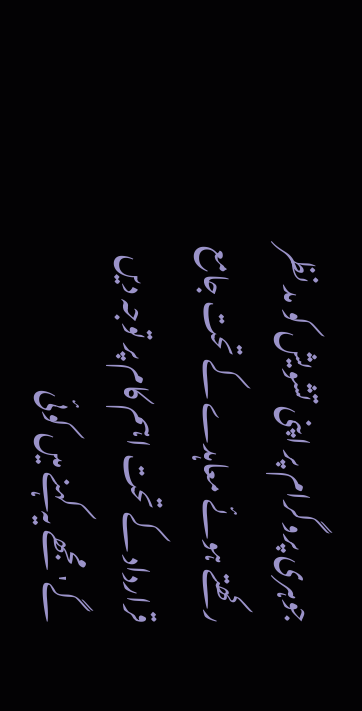جوہری پروگرام پر اپنی تشویش کو مد نظر رکھتے ہوئے معاہدے کے تحت جامع قرارداد کے تحت اہم کام پر توجہ دیں گے' مجھے یہ کہنے میں کوئی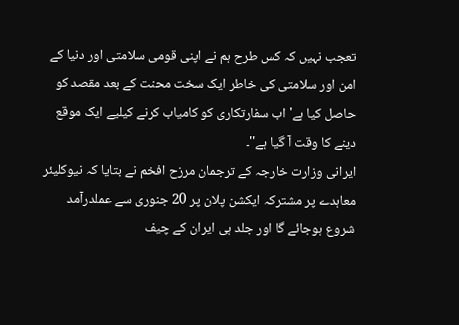تعجب نہیں کہ کس طرح ہم نے اپنی قومی سلامتی اور دنیا کے امن اور سلامتی کی خاطر ایک سخت محنت کے بعد مقصد کو حاصل کیا ہے' اب سفارتکاری کو کامیاب کرنے کیلیے ایک موقع دینے کا وقت آ گیا ہے''۔
ایرانی وزارت خارجہ کے ترجمان مرزح افخم نے بتایا کہ نیوکلیئر معاہدے پر مشترکہ ایکشن پلان پر 20 جنوری سے عملدرآمد شروع ہوجائے گا اور جلد ہی ایران کے چیف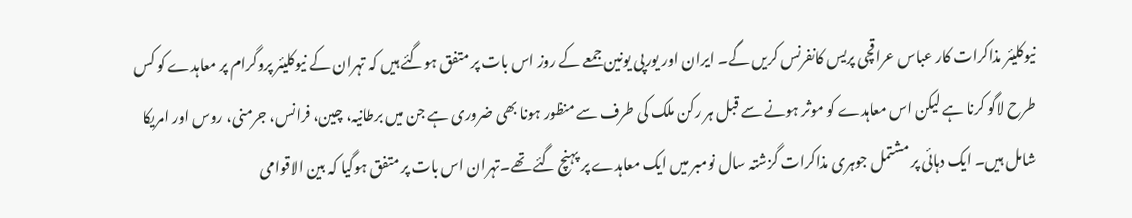نیوکلیئر مذاکرات کار عباس عراقچی پریس کانفرنس کریں گے۔ ایران اور یورپی یونین جمعے کے روز اس بات پر متفق ہوگئے ہیں کہ تہران کے نیوکلیئر پروگرام پر معاہدے کو کس طرح لاگو کرنا ہے لیکن اس معاہدے کو موثر ہونے سے قبل ہر رکن ملک کی طرف سے منظور ہونا بھی ضروری ہے جن میں برطانیہ، چین، فرانس، جرمنی، روس اور امریکا شامل ہیں۔ ایک دہائی پر مشتمل جوہری مذاکرات گزشتہ سال نومبر میں ایک معاہدے پر پہنچ گئے تھے۔تہران اس بات پر متفق ہوگیا کہ بین الاقوامی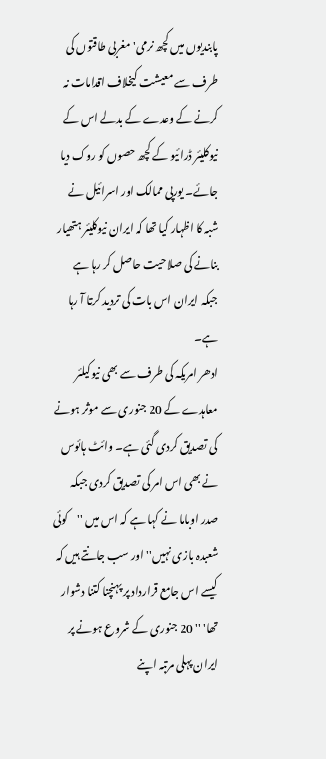پابندیوں میں کچھ نرمی' مغربی طاقتوں کی طرف سے معیشت کیخلاف اقدامات نہ کرنے کے وعدے کے بدلے اس کے نیوکلیئر ڈرائیو کے کچھ حصوں کو روک دیا جائے۔ یورپی ممالک اور اسرائیل نے شبہ کا اظہار کیا تھا کہ ایران نیوکلیئر ہتھیار بنانے کی صلاحیت حاصل کر رہا ہے جبکہ ایران اس بات کی تردید کرتا آ رہا ہے۔
ادھر امریکہ کی طرف سے بھی نیوکیلئر معاہدے کے 20 جنوری سے موثر ہونے کی تصدیق کردی گئی ہے۔ وائٹ ہائوس نے بھی اس امر کی تصدیق کردی جبکہ صدر اوباما نے کہا ہے کہ اس میں ''کوئی شعبدہ بازی نہیں'' اور سب جانتے ہیں کہ کیسے اس جامع قرارداد پر پہنچنا کتنا دشوار تھا' '' 20 جنوری کے شروع ہونے پر ایران پہلی مرتبہ اپنے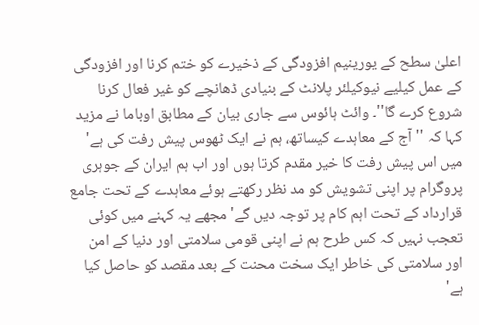اعلیٰ سطح کے یورینیم افزودگی کے ذخیرے کو ختم کرنا اور افزودگی کے عمل کیلیے نیوکیلئر پلانٹ کے بنیادی ڈھانچے کو غیر فعال کرنا شروع کرے گا''۔ وائٹ ہائوس سے جاری بیان کے مطابق اوباما نے مزید کہا کہ ''آج کے معاہدے کیساتھ، ہم نے ایک ٹھوس پیش رفت کی ہے' میں اس پیش رفت کا خیر مقدم کرتا ہوں اور اب ہم ایران کے جوہری پروگرام پر اپنی تشویش کو مد نظر رکھتے ہوئے معاہدے کے تحت جامع قرارداد کے تحت اہم کام پر توجہ دیں گے' مجھے یہ کہنے میں کوئی تعجب نہیں کہ کس طرح ہم نے اپنی قومی سلامتی اور دنیا کے امن اور سلامتی کی خاطر ایک سخت محنت کے بعد مقصد کو حاصل کیا ہے'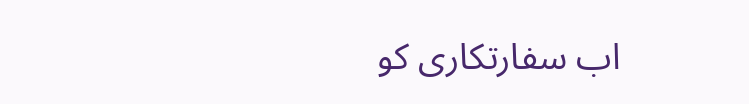اب سفارتکاری کو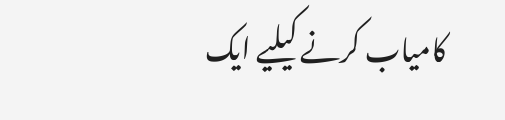کامیاب کرنے کیلیے ایک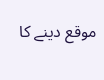موقع دینے کا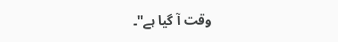وقت آ گیا ہے''۔